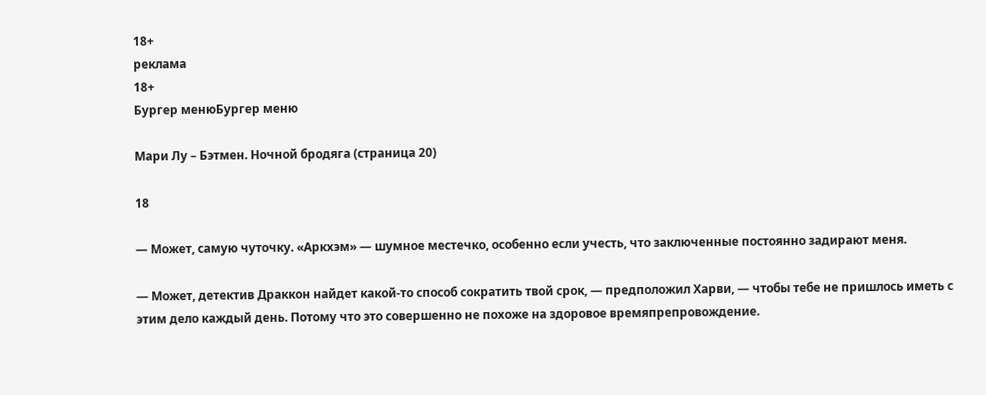18+
реклама
18+
Бургер менюБургер меню

Мари Лу – Бэтмен. Ночной бродяга (страница 20)

18

— Может, самую чуточку. «Аркхэм» — шумное местечко, особенно если учесть, что заключенные постоянно задирают меня.

— Может, детектив Драккон найдет какой-то способ сократить твой срок, — предположил Харви, — чтобы тебе не пришлось иметь с этим дело каждый день. Потому что это совершенно не похоже на здоровое времяпрепровождение.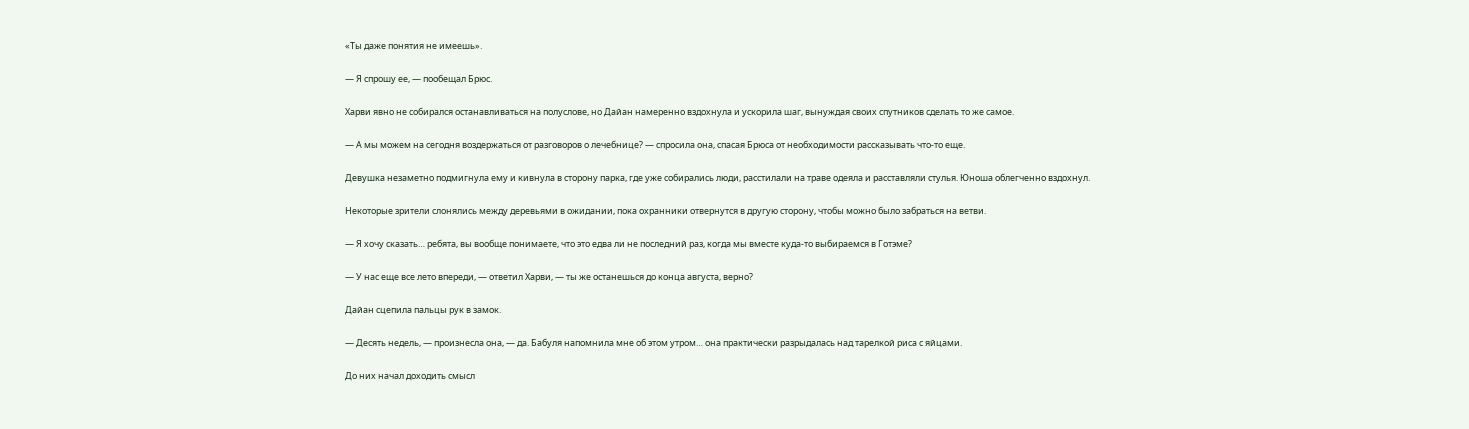«Ты даже понятия не имеешь».

— Я спрошу ее, — пообещал Брюс.

Харви явно не собирался останавливаться на полуслове, но Дайан намеренно вздохнула и ускорила шаг, вынуждая своих спутников сделать то же самое.

— А мы можем на сегодня воздержаться от разговоров о лечебнице? — спросила она, спасая Брюса от необходимости рассказывать что-то еще.

Девушка незаметно подмигнула ему и кивнула в сторону парка, где уже собирались люди, расстилали на траве одеяла и расставляли стулья. Юноша облегченно вздохнул.

Некоторые зрители слонялись между деревьями в ожидании, пока охранники отвернутся в другую сторону, чтобы можно было забраться на ветви.

— Я хочу сказать… ребята, вы вообще понимаете, что это едва ли не последний раз, когда мы вместе куда-то выбираемся в Готэме?

— У нас еще все лето впереди, — ответил Харви, — ты же останешься до конца августа, верно?

Дайан сцепила пальцы рук в замок.

— Десять недель, — произнесла она, — да. Бабуля напомнила мне об этом утром… она практически разрыдалась над тарелкой риса с яйцами.

До них начал доходить смысл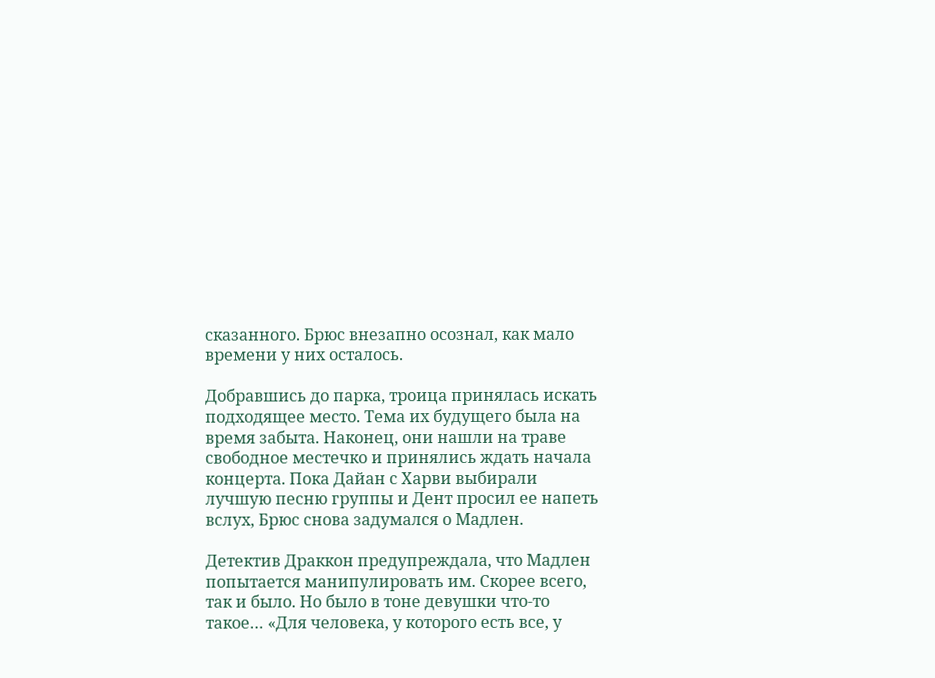сказанного. Брюс внезапно осознал, как мало времени у них осталось.

Добравшись до парка, троица принялась искать подходящее место. Тема их будущего была на время забыта. Наконец, они нашли на траве свободное местечко и принялись ждать начала концерта. Пока Дайан с Харви выбирали лучшую песню группы и Дент просил ее напеть вслух, Брюс снова задумался о Мадлен.

Детектив Драккон предупреждала, что Мадлен попытается манипулировать им. Скорее всего, так и было. Но было в тоне девушки что-то такое… «Для человека, у которого есть все, у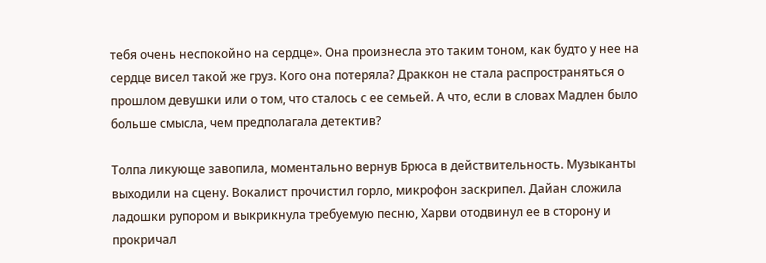тебя очень неспокойно на сердце». Она произнесла это таким тоном, как будто у нее на сердце висел такой же груз. Кого она потеряла? Драккон не стала распространяться о прошлом девушки или о том, что сталось с ее семьей. А что, если в словах Мадлен было больше смысла, чем предполагала детектив?

Толпа ликующе завопила, моментально вернув Брюса в действительность. Музыканты выходили на сцену. Вокалист прочистил горло, микрофон заскрипел. Дайан сложила ладошки рупором и выкрикнула требуемую песню, Харви отодвинул ее в сторону и прокричал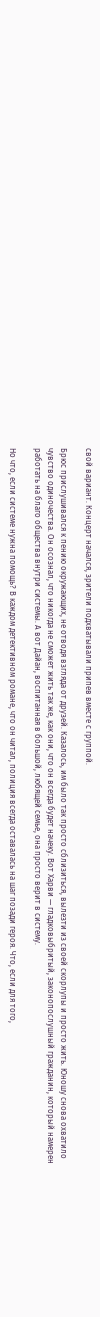свой вариант. Концерт начался, зрители подхватывали припев вместе с группой.

Брюс прислушивался к пению окружающих, не отводя взгляда от друзей. Казалось, им было так просто сблизиться, вылезти из своей скорлупы и просто жить. Юношу снова охватило чувство одиночества. Он осознал, что никогда не сможет жить так же, как они, что он всегда будет начеку. Вот Харви — гладковыбритый, законопослушный гражданин, который намерен работать на благо общества внутри системы. А вот Дайан, воспитанная в большой, любящей семье, она просто верит в систему.

Но что, если системе нужна помощь? В каждом детективном романе, что он читал, полиция всегда оставалась на шаг позади героя. Что, если для того,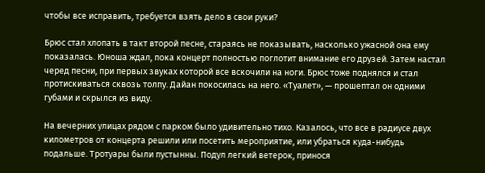чтобы все исправить, требуется взять дело в свои руки?

Брюс стал хлопать в такт второй песне, стараясь не показывать, насколько ужасной она ему показалась. Юноша ждал, пока концерт полностью поглотит внимание его друзей. Затем настал черед песни, при первых звуках которой все вскочили на ноги. Брюс тоже поднялся и стал протискиваться сквозь толпу. Дайан покосилась на него. «Туалет», — прошептал он одними губами и скрылся из виду.

На вечерних улицах рядом с парком было удивительно тихо. Казалось, что все в радиусе двух километров от концерта решили или посетить мероприятие, или убраться куда-нибудь подальше. Тротуары были пустынны. Подул легкий ветерок, принося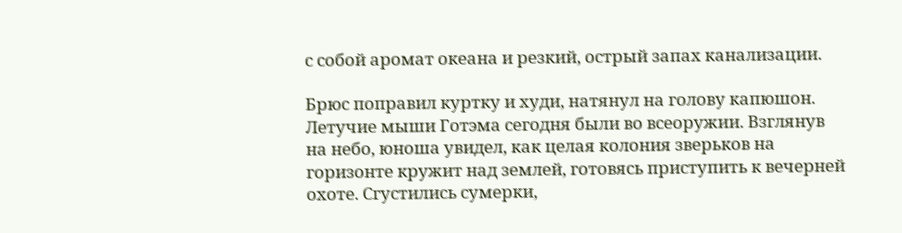с собой аромат океана и резкий, острый запах канализации.

Брюс поправил куртку и худи, натянул на голову капюшон. Летучие мыши Готэма сегодня были во всеоружии. Взглянув на небо, юноша увидел, как целая колония зверьков на горизонте кружит над землей, готовясь приступить к вечерней охоте. Сгустились сумерки,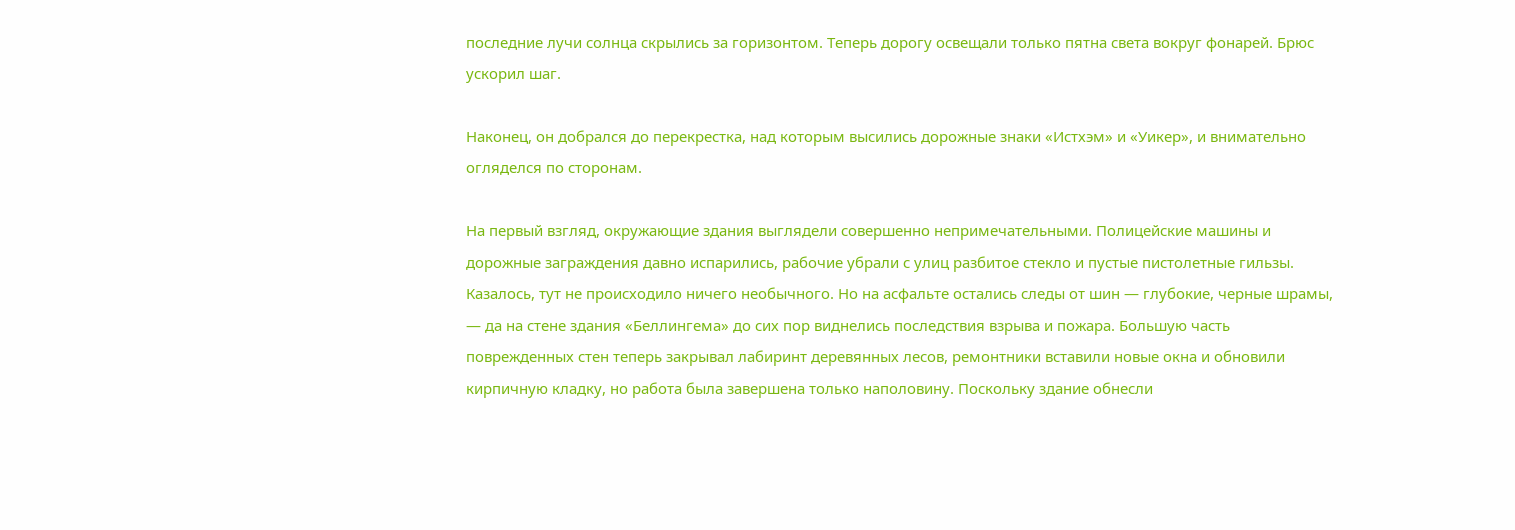последние лучи солнца скрылись за горизонтом. Теперь дорогу освещали только пятна света вокруг фонарей. Брюс ускорил шаг.

Наконец, он добрался до перекрестка, над которым высились дорожные знаки «Истхэм» и «Уикер», и внимательно огляделся по сторонам.

На первый взгляд, окружающие здания выглядели совершенно непримечательными. Полицейские машины и дорожные заграждения давно испарились, рабочие убрали с улиц разбитое стекло и пустые пистолетные гильзы. Казалось, тут не происходило ничего необычного. Но на асфальте остались следы от шин — глубокие, черные шрамы, — да на стене здания «Беллингема» до сих пор виднелись последствия взрыва и пожара. Большую часть поврежденных стен теперь закрывал лабиринт деревянных лесов, ремонтники вставили новые окна и обновили кирпичную кладку, но работа была завершена только наполовину. Поскольку здание обнесли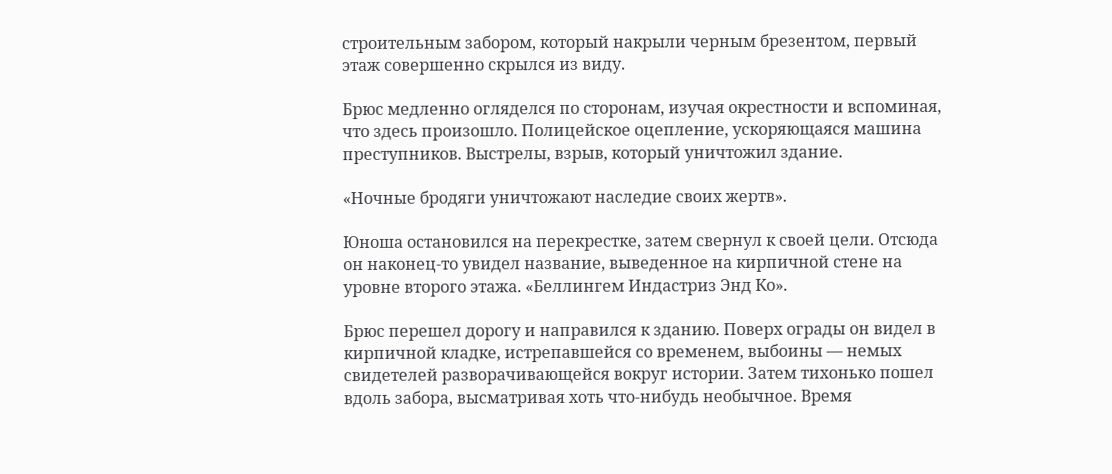строительным забором, который накрыли черным брезентом, первый этаж совершенно скрылся из виду.

Брюс медленно огляделся по сторонам, изучая окрестности и вспоминая, что здесь произошло. Полицейское оцепление, ускоряющаяся машина преступников. Выстрелы, взрыв, который уничтожил здание.

«Ночные бродяги уничтожают наследие своих жертв».

Юноша остановился на перекрестке, затем свернул к своей цели. Отсюда он наконец-то увидел название, выведенное на кирпичной стене на уровне второго этажа. «Беллингем Индастриз Энд Ко».

Брюс перешел дорогу и направился к зданию. Поверх ограды он видел в кирпичной кладке, истрепавшейся со временем, выбоины — немых свидетелей разворачивающейся вокруг истории. Затем тихонько пошел вдоль забора, высматривая хоть что-нибудь необычное. Время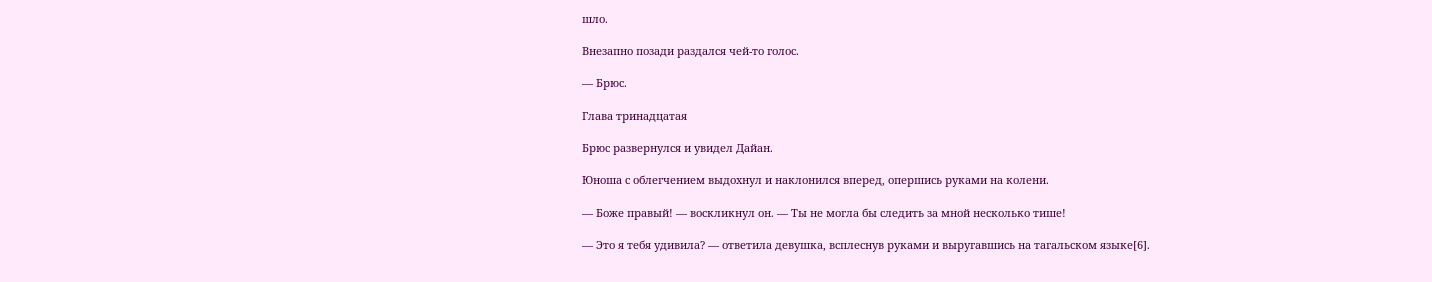шло.

Внезапно позади раздался чей-то голос.

— Брюс.

Глава тринадцатая

Брюс развернулся и увидел Дайан.

Юноша с облегчением выдохнул и наклонился вперед, опершись руками на колени.

— Боже правый! — воскликнул он. — Ты не могла бы следить за мной несколько тише!

— Это я тебя удивила? — ответила девушка, всплеснув руками и выругавшись на тагальском языке[6].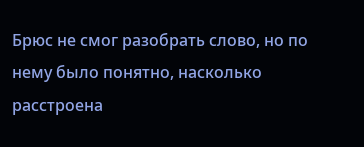Брюс не смог разобрать слово, но по нему было понятно, насколько расстроена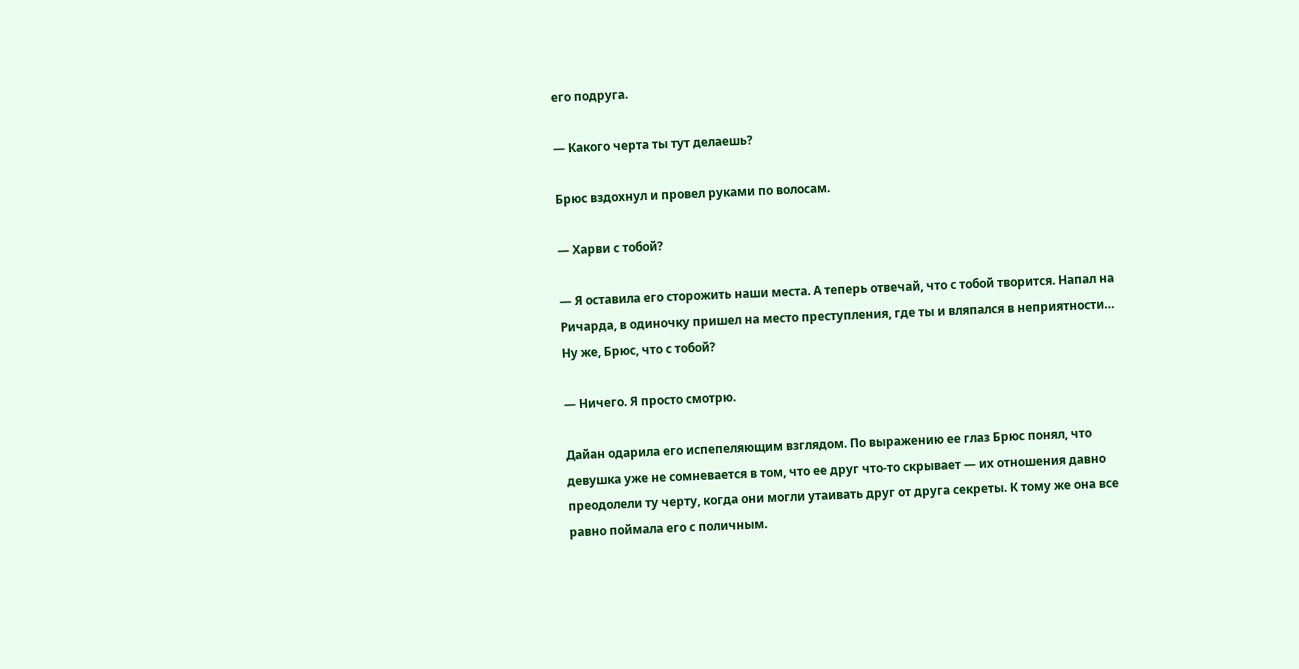его подруга.

— Какого черта ты тут делаешь?

Брюс вздохнул и провел руками по волосам.

— Харви с тобой?

— Я оставила его сторожить наши места. А теперь отвечай, что с тобой творится. Напал на Ричарда, в одиночку пришел на место преступления, где ты и вляпался в неприятности… Ну же, Брюс, что с тобой?

— Ничего. Я просто смотрю.

Дайан одарила его испепеляющим взглядом. По выражению ее глаз Брюс понял, что девушка уже не сомневается в том, что ее друг что-то скрывает — их отношения давно преодолели ту черту, когда они могли утаивать друг от друга секреты. К тому же она все равно поймала его с поличным.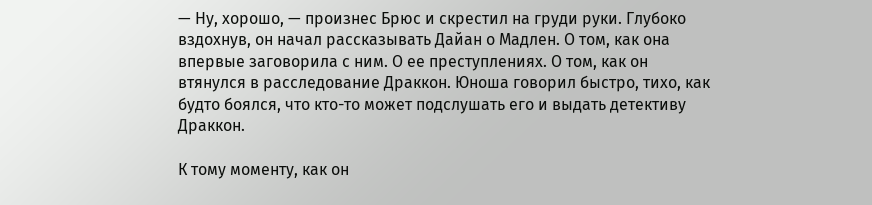— Ну, хорошо, — произнес Брюс и скрестил на груди руки. Глубоко вздохнув, он начал рассказывать Дайан о Мадлен. О том, как она впервые заговорила с ним. О ее преступлениях. О том, как он втянулся в расследование Драккон. Юноша говорил быстро, тихо, как будто боялся, что кто-то может подслушать его и выдать детективу Драккон.

К тому моменту, как он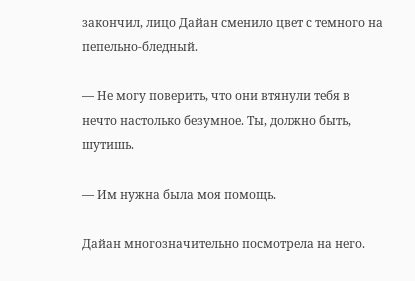закончил, лицо Дайан сменило цвет с темного на пепельно-бледный.

— Не могу поверить, что они втянули тебя в нечто настолько безумное. Ты, должно быть, шутишь.

— Им нужна была моя помощь.

Дайан многозначительно посмотрела на него.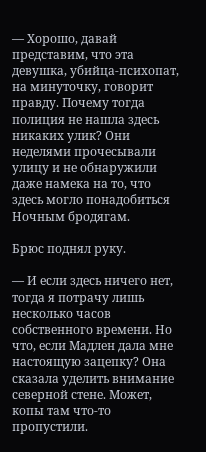— Хорошо, давай представим, что эта девушка, убийца-психопат, на минуточку, говорит правду. Почему тогда полиция не нашла здесь никаких улик? Они неделями прочесывали улицу и не обнаружили даже намека на то, что здесь могло понадобиться Ночным бродягам.

Брюс поднял руку.

— И если здесь ничего нет, тогда я потрачу лишь несколько часов собственного времени. Но что, если Мадлен дала мне настоящую зацепку? Она сказала уделить внимание северной стене. Может, копы там что-то пропустили.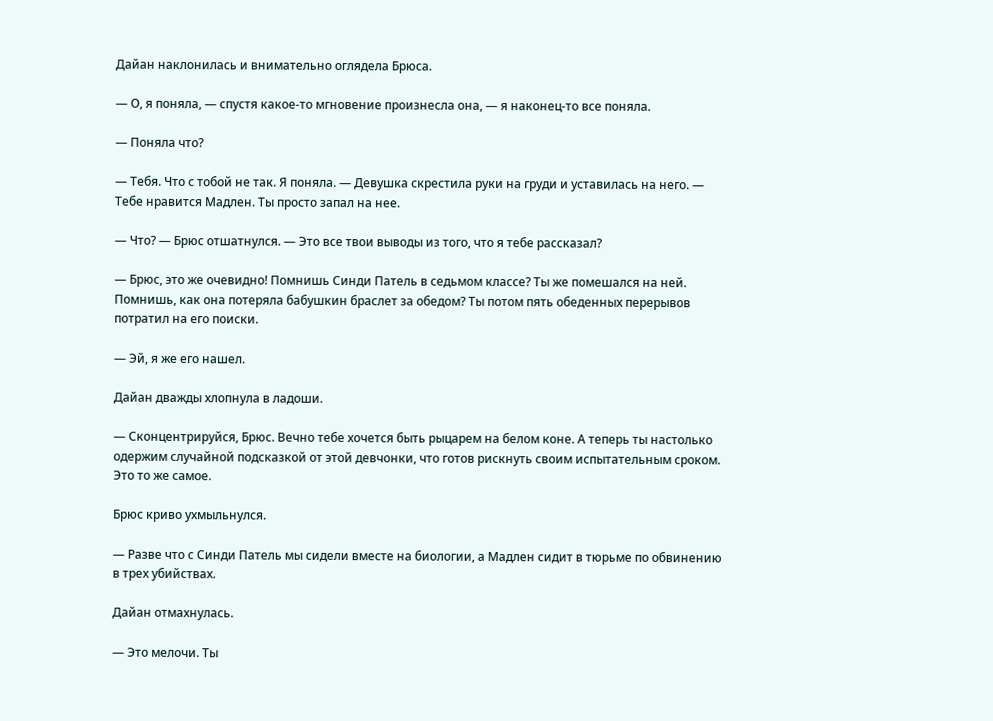Дайан наклонилась и внимательно оглядела Брюса.

— О, я поняла, — спустя какое-то мгновение произнесла она, — я наконец-то все поняла.

— Поняла что?

— Тебя. Что с тобой не так. Я поняла. — Девушка скрестила руки на груди и уставилась на него. — Тебе нравится Мадлен. Ты просто запал на нее.

— Что? — Брюс отшатнулся. — Это все твои выводы из того, что я тебе рассказал?

— Брюс, это же очевидно! Помнишь Синди Патель в седьмом классе? Ты же помешался на ней. Помнишь, как она потеряла бабушкин браслет за обедом? Ты потом пять обеденных перерывов потратил на его поиски.

— Эй, я же его нашел.

Дайан дважды хлопнула в ладоши.

— Сконцентрируйся, Брюс. Вечно тебе хочется быть рыцарем на белом коне. А теперь ты настолько одержим случайной подсказкой от этой девчонки, что готов рискнуть своим испытательным сроком. Это то же самое.

Брюс криво ухмыльнулся.

— Разве что с Синди Патель мы сидели вместе на биологии, а Мадлен сидит в тюрьме по обвинению в трех убийствах.

Дайан отмахнулась.

— Это мелочи. Ты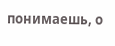понимаешь, о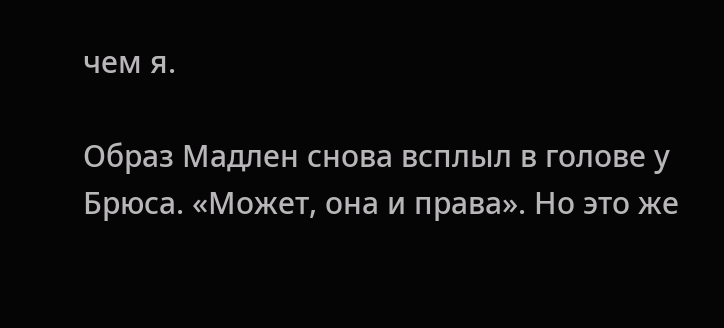чем я.

Образ Мадлен снова всплыл в голове у Брюса. «Может, она и права». Но это же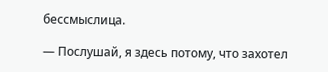бессмыслица.

— Послушай, я здесь потому, что захотел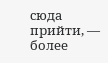сюда прийти, — более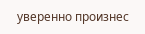уверенно произнес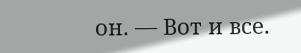он. — Вот и все.